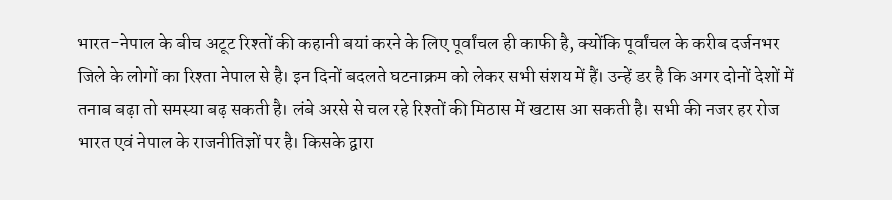भारत-नेपाल के बीच अटूट रिश्तों की कहानी बयां करने के लिए पूर्वांचल ही काफी है, क्योंकि पूर्वांचल के करीब दर्जनभर जिले के लोगों का रिश्ता नेपाल से है। इन दिनों बदलते घटनाक्रम को लेकर सभी संशय में हैं। उन्हें डर है कि अगर दोनों देशों में तनाब बढ़ा तो समस्या बढ़ सकती है। लंबे अरसे से चल रहे रिश्तों की मिठास में खटास आ सकती है। सभी की नजर हर रोज भारत एवं नेपाल के राजनीतिज्ञों पर है। किसके द्वारा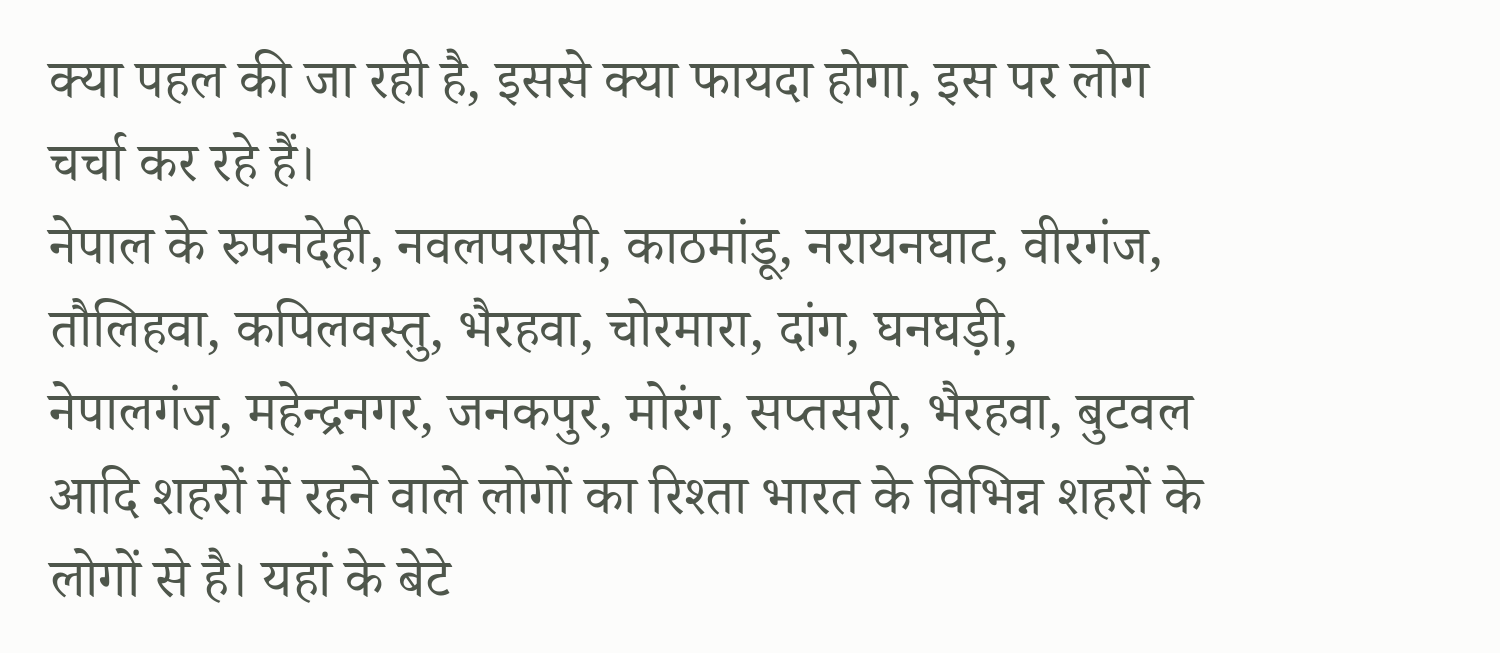क्या पहल की जा रही है, इससे क्या फायदा होगा, इस पर लोग चर्चा कर रहे हैं।
नेपाल के रुपनदेही, नवलपरासी, काठमांडू, नरायनघाट, वीरगंज, तौलिहवा, कपिलवस्तु, भैरहवा, चोरमारा, दांग, घनघड़ी, नेपालगंज, महेन्द्रनगर, जनकपुर, मोरंग, सप्तसरी, भैरहवा, बुटवल आदि शहरों में रहने वाले लोगों का रिश्ता भारत के विभिन्न शहरों के लोगों से है। यहां के बेटे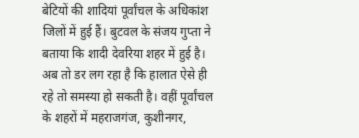बेटियों की शादियां पूर्वांचल के अधिकांश जिलों में हुई हैं। बुटवल के संजय गुप्ता ने बताया कि शादी देवरिया शहर में हुई है।
अब तो डर लग रहा है कि हालात ऐसे ही रहे तो समस्या हो सकती है। वहीं पूर्वांचल के शहरों में महराजगंज, कुशीनगर,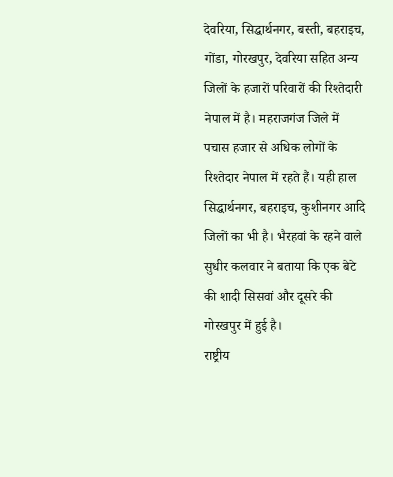देवरिया, सिद्धार्थनगर, बस्ती, बहराइच, गोंडा, गोरखपुर, देवरिया सहित अन्य जिलों के हजारों परिवारों की रिश्तेदारी नेपाल में है। महराजगंज जिले में पचास हजार से अधिक लोगों के रिश्तेदार नेपाल में रहते हैं। यही हाल सिद्धार्थनगर, बहराइच, कुशीनगर आदि जिलों का भी है। भैरहवां के रहने वाले सुधीर कलवार ने बताया कि एक बेटे की शादी सिसवां और दूसरे की गोरखपुर में हुई है।
राष्ट्रीय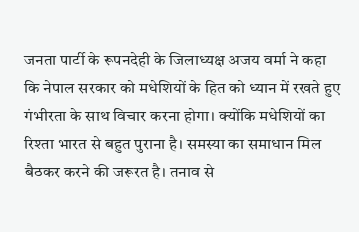जनता पार्टी के रूपनदेही के जिलाध्यक्ष अजय वर्मा ने कहा कि नेपाल सरकार को मधेशियों के हित को ध्यान में रखते हुए गंभीरता के साथ विचार करना होगा। क्योंकि मधेशियों का रिश्ता भारत से बहुत पुराना है। समस्या का समाधान मिल बैठकर करने की जरूरत है। तनाव से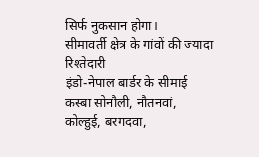सिर्फ नुकसान होगा।
सीमावर्ती क्षेत्र के गांवों की ज्यादा रिश्तेदारी
इंडो-नेपाल बार्डर के सीमाई कस्बा सोनौली, नौतनवां, कोल्हुई, बरगदवा,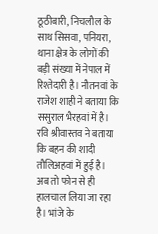ठूठीबारी, निचलौल के साथ सिसवा, पनियरा, थाना क्षेत्र के लोगों की बड़ी संख्या में नेपाल में रिश्तेदारी है। नौतनवां के राजेश शाही ने बताया कि ससुराल भैरहवां में है। रवि श्रीवास्तव ने बताया कि बहन की शादी तौलिअहवां में हुई है। अब तो फोन से ही हालचाल लिया जा रहा है। भांजे के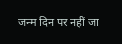जन्म दिन पर नहीं जा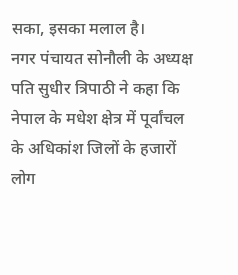सका, इसका मलाल है।
नगर पंचायत सोनौली के अध्यक्ष पति सुधीर त्रिपाठी ने कहा कि नेपाल के मधेश क्षेत्र में पूर्वांचल के अधिकांश जिलों के हजारों लोग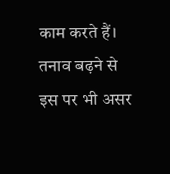काम करते हैं। तनाव बढ़ने से इस पर भी असर